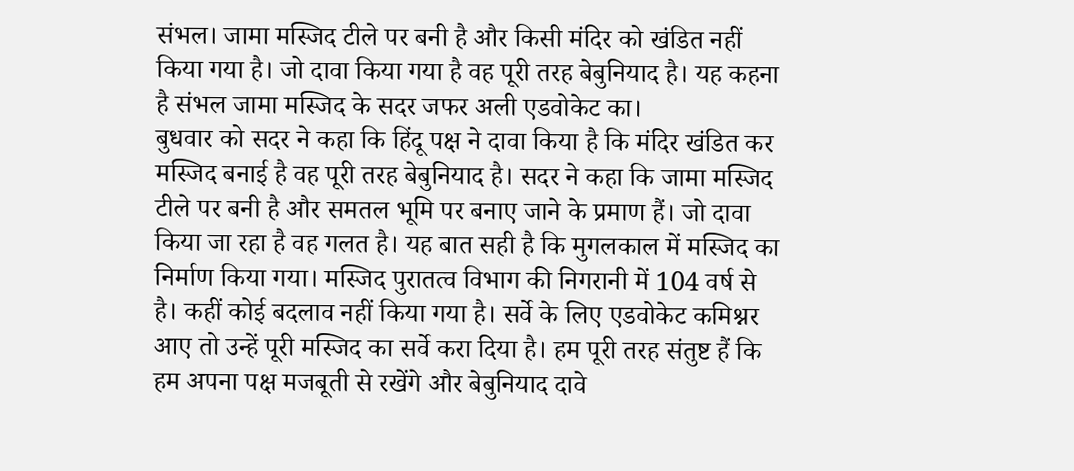संभल। जामा मस्जिद टीले पर बनी है और किसी मंदिर को खंडित नहीं किया गया है। जो दावा किया गया है वह पूरी तरह बेबुनियाद है। यह कहना है संभल जामा मस्जिद के सदर जफर अली एडवोकेट का।
बुधवार को सदर ने कहा कि हिंदू पक्ष ने दावा किया है कि मंदिर खंडित कर मस्जिद बनाई है वह पूरी तरह बेबुनियाद है। सदर ने कहा कि जामा मस्जिद टीले पर बनी है और समतल भूमि पर बनाए जाने के प्रमाण हैं। जो दावा किया जा रहा है वह गलत है। यह बात सही है कि मुगलकाल में मस्जिद का निर्माण किया गया। मस्जिद पुरातत्व विभाग की निगरानी में 104 वर्ष से है। कहीं कोई बदलाव नहीं किया गया है। सर्वे के लिए एडवोकेट कमिश्नर आए तो उन्हें पूरी मस्जिद का सर्वे करा दिया है। हम पूरी तरह संतुष्ट हैं कि हम अपना पक्ष मजबूती से रखेंगे और बेबुनियाद दावे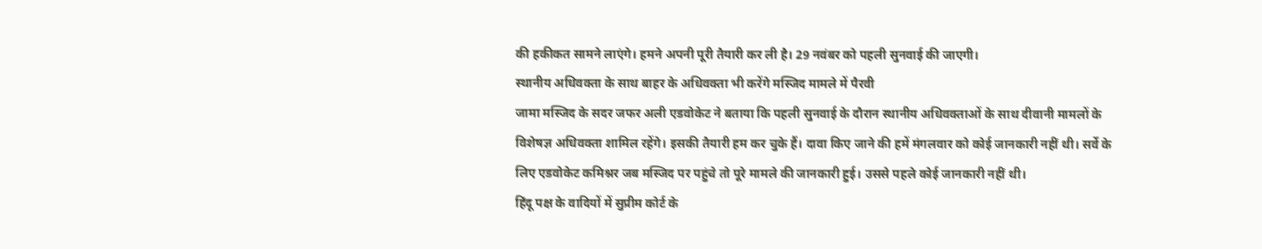की हकीकत सामने लाएंगे। हमने अपनी पूरी तैयारी कर ली है। 29 नवंबर को पहली सुनवाई की जाएगी।
स्थानीय अधिवक्ता के साथ बाहर के अधिवक्ता भी करेंगे मस्जिद मामले में पैरवी
जामा मस्जिद के सदर जफर अली एडवोकेट ने बताया कि पहली सुनवाई के दौरान स्थानीय अधिवक्ताओं के साथ दीवानी मामलों के विशेषज्ञ अधिवक्ता शामिल रहेंगे। इसकी तैयारी हम कर चुके हैं। दावा किए जाने की हमें मंगलवार को कोई जानकारी नहीं थी। सर्वे के लिए एडवोकेट कमिश्नर जब मस्जिद पर पहुंचे तो पूरे मामले की जानकारी हुई। उससे पहले कोई जानकारी नहीं थी।
हिंदू पक्ष के वादियों में सुप्रीम कोर्ट के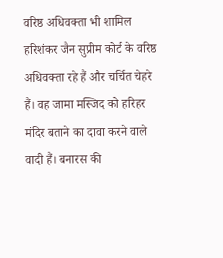वरिष्ठ अधिवक्ता भी शामिल
हरिशंकर जैन सुप्रीम कोर्ट के वरिष्ठ अधिवक्ता रहे हैं और चर्चित चेहरे हैं। वह जामा मस्जिद को हरिहर मंदिर बताने का दावा करने वाले वादी हैं। बनारस की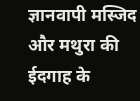ज्ञानवापी मस्जिद और मथुरा की ईदगाह के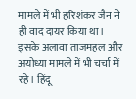मामले में भी हरिशंकर जैन ने ही वाद दायर किया था। इसके अलावा ताजमहल और अयोध्या मामले में भी चर्चा में रहे। हिंदू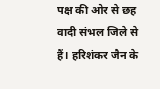पक्ष की ओर से छह वादी संभल जिले से हैं। हरिशंकर जैन के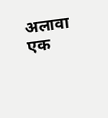अलावा एक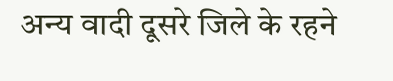अन्य वादी दूसरे जिले के रहने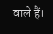वाले हैं।